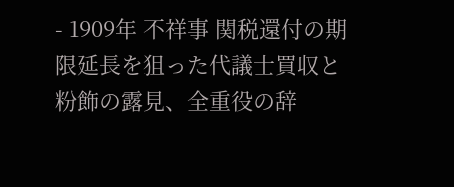- 1909年 不祥事 関税還付の期限延長を狙った代議士買収と粉飾の露見、全重役の辞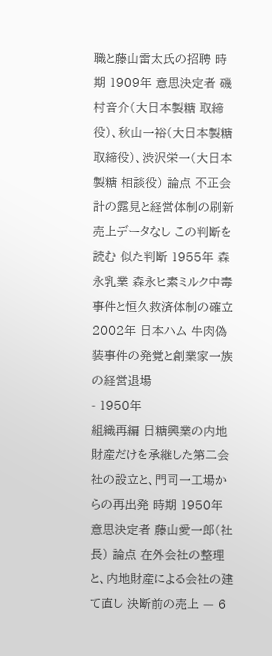職と藤山雷太氏の招聘 時期 1909年 意思決定者 磯村音介(大日本製糖 取締役)、秋山一裕(大日本製糖 取締役)、渋沢栄一(大日本製糖 相談役) 論点 不正会計の露見と経営体制の刷新 売上データなし この判断を読む 似た判断 1955年 森永乳業 森永ヒ素ミルク中毒事件と恒久救済体制の確立 2002年 日本ハム 牛肉偽装事件の発覚と創業家一族の経営退場
- 1950年
組織再編 日糖興業の内地財産だけを承継した第二会社の設立と、門司一工場からの再出発 時期 1950年 意思決定者 藤山愛一郎(社長) 論点 在外会社の整理と、内地財産による会社の建て直し 決断前の売上 — 6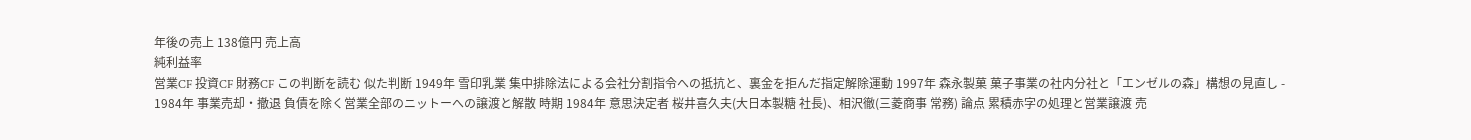年後の売上 138億円 売上高
純利益率
営業CF 投資CF 財務CF この判断を読む 似た判断 1949年 雪印乳業 集中排除法による会社分割指令への抵抗と、裏金を拒んだ指定解除運動 1997年 森永製菓 菓子事業の社内分社と「エンゼルの森」構想の見直し - 1984年 事業売却・撤退 負債を除く営業全部のニットーへの譲渡と解散 時期 1984年 意思決定者 桜井喜久夫(大日本製糖 社長)、相沢徹(三菱商事 常務) 論点 累積赤字の処理と営業譲渡 売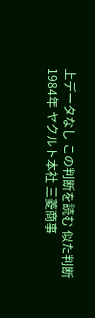上データなし この判断を読む 似た判断 1984年 ヤクルト本社 三菱商事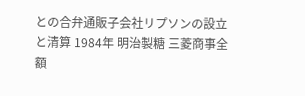との合弁通販子会社リプソンの設立と清算 1984年 明治製糖 三菱商事全額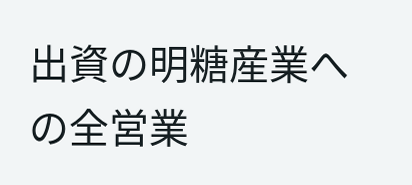出資の明糖産業への全営業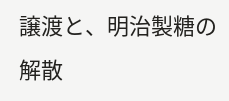譲渡と、明治製糖の解散